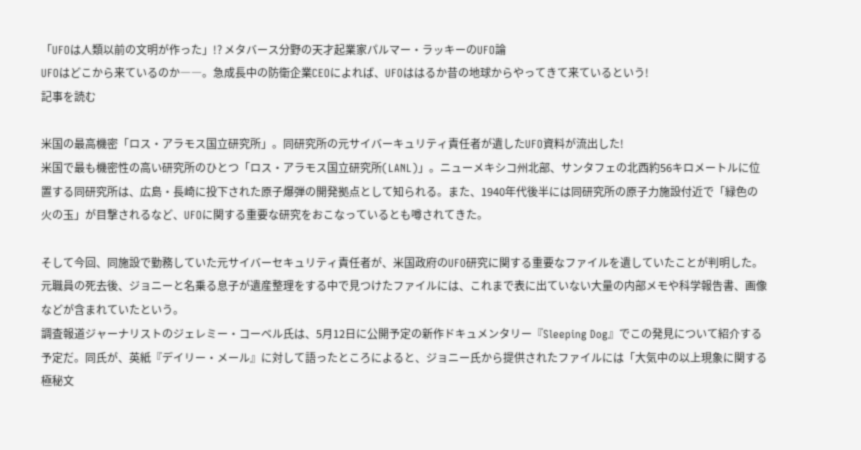「UFOは人類以前の文明が作った」!? メタバース分野の天才起業家パルマー・ラッキーのUFO論
UFOはどこから来ているのか――。急成長中の防衛企業CEOによれば、UFOははるか昔の地球からやってきて来ているという!
記事を読む

米国の最高機密「ロス・アラモス国立研究所」。同研究所の元サイバーキュリティ責任者が遺したUFO資料が流出した!
米国で最も機密性の高い研究所のひとつ「ロス・アラモス国立研究所(LANL)」。ニューメキシコ州北部、サンタフェの北西約56キロメートルに位置する同研究所は、広島・長崎に投下された原子爆弾の開発拠点として知られる。また、1940年代後半には同研究所の原子力施設付近で「緑色の火の玉」が目撃されるなど、UFOに関する重要な研究をおこなっているとも噂されてきた。

そして今回、同施設で勤務していた元サイバーセキュリティ責任者が、米国政府のUFO研究に関する重要なファイルを遺していたことが判明した。元職員の死去後、ジョニーと名乗る息子が遺産整理をする中で見つけたファイルには、これまで表に出ていない大量の内部メモや科学報告書、画像などが含まれていたという。
調査報道ジャーナリストのジェレミー・コーベル氏は、5月12日に公開予定の新作ドキュメンタリー『Sleeping Dog』でこの発見について紹介する予定だ。同氏が、英紙『デイリー・メール』に対して語ったところによると、ジョニー氏から提供されたファイルには「大気中の以上現象に関する極秘文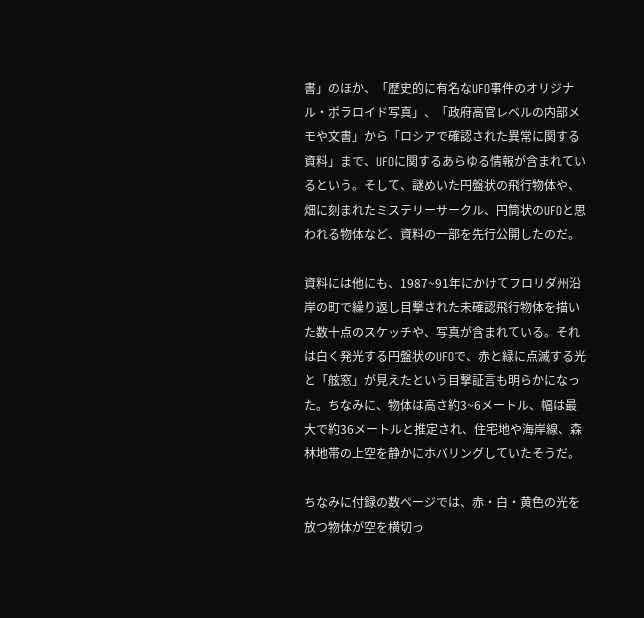書」のほか、「歴史的に有名なUFO事件のオリジナル・ポラロイド写真」、「政府高官レベルの内部メモや文書」から「ロシアで確認された異常に関する資料」まで、UFOに関するあらゆる情報が含まれているという。そして、謎めいた円盤状の飛行物体や、畑に刻まれたミステリーサークル、円筒状のUFOと思われる物体など、資料の一部を先行公開したのだ。

資料には他にも、1987~91年にかけてフロリダ州沿岸の町で繰り返し目撃された未確認飛行物体を描いた数十点のスケッチや、写真が含まれている。それは白く発光する円盤状のUFOで、赤と緑に点滅する光と「舷窓」が見えたという目撃証言も明らかになった。ちなみに、物体は高さ約3~6メートル、幅は最大で約36メートルと推定され、住宅地や海岸線、森林地帯の上空を静かにホバリングしていたそうだ。

ちなみに付録の数ページでは、赤・白・黄色の光を放つ物体が空を横切っ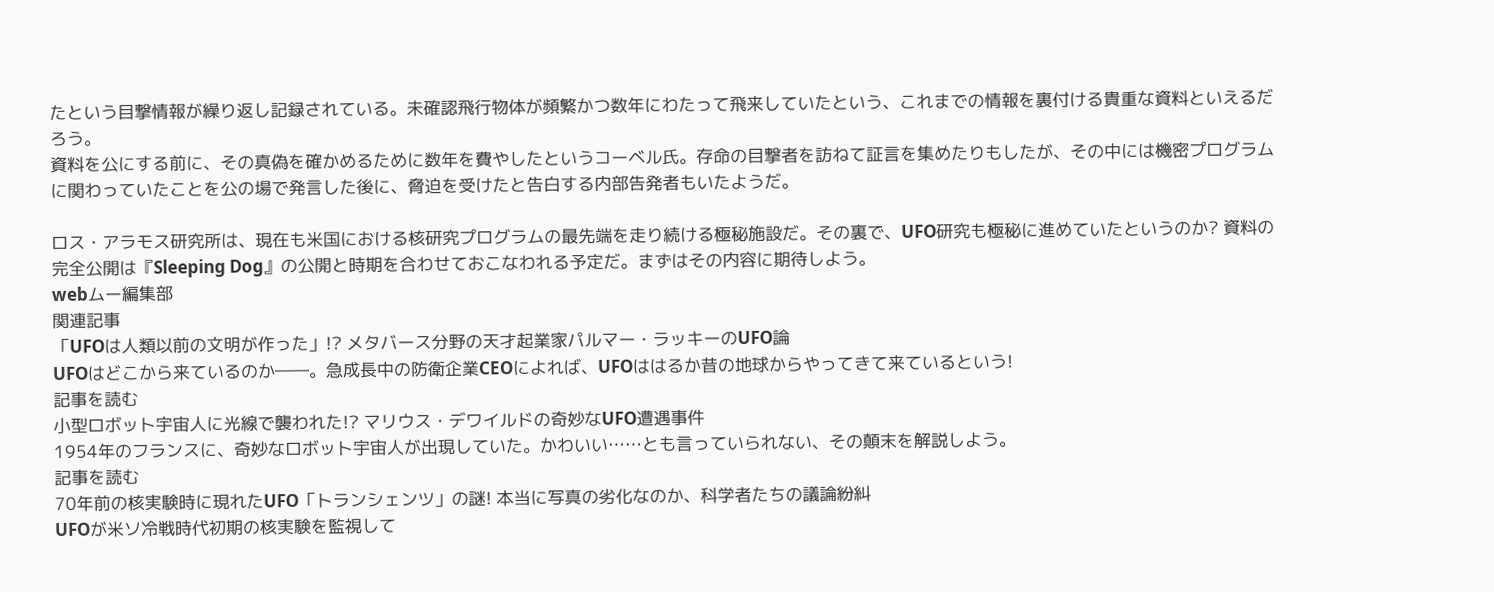たという目撃情報が繰り返し記録されている。未確認飛行物体が頻繁かつ数年にわたって飛来していたという、これまでの情報を裏付ける貴重な資料といえるだろう。
資料を公にする前に、その真偽を確かめるために数年を費やしたというコーベル氏。存命の目撃者を訪ねて証言を集めたりもしたが、その中には機密プログラムに関わっていたことを公の場で発言した後に、脅迫を受けたと告白する内部告発者もいたようだ。

ロス・アラモス研究所は、現在も米国における核研究プログラムの最先端を走り続ける極秘施設だ。その裏で、UFO研究も極秘に進めていたというのか? 資料の完全公開は『Sleeping Dog』の公開と時期を合わせておこなわれる予定だ。まずはその内容に期待しよう。
webムー編集部
関連記事
「UFOは人類以前の文明が作った」!? メタバース分野の天才起業家パルマー・ラッキーのUFO論
UFOはどこから来ているのか――。急成長中の防衛企業CEOによれば、UFOははるか昔の地球からやってきて来ているという!
記事を読む
小型ロボット宇宙人に光線で襲われた!? マリウス・デワイルドの奇妙なUFO遭遇事件
1954年のフランスに、奇妙なロボット宇宙人が出現していた。かわいい……とも言っていられない、その顛末を解説しよう。
記事を読む
70年前の核実験時に現れたUFO「トランシェンツ」の謎! 本当に写真の劣化なのか、科学者たちの議論紛糾
UFOが米ソ冷戦時代初期の核実験を監視して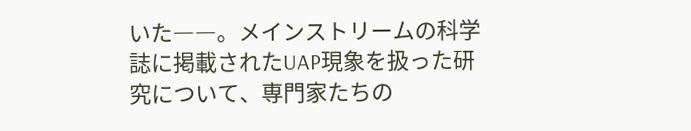いた――。メインストリームの科学誌に掲載されたUAP現象を扱った研究について、専門家たちの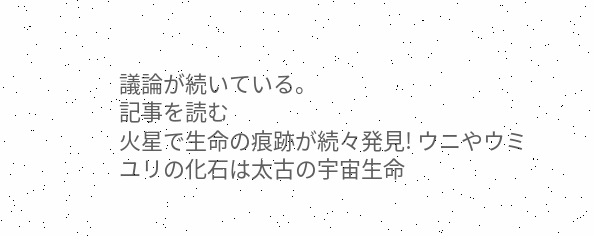議論が続いている。
記事を読む
火星で生命の痕跡が続々発見! ウニやウミユリの化石は太古の宇宙生命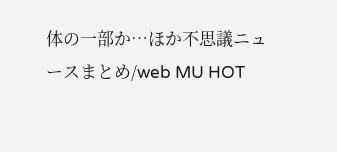体の一部か…ほか不思議ニュースまとめ/web MU HOT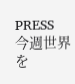PRESS
今週世界を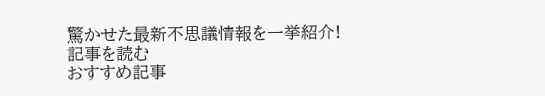驚かせた最新不思議情報を一挙紹介!
記事を読む
おすすめ記事